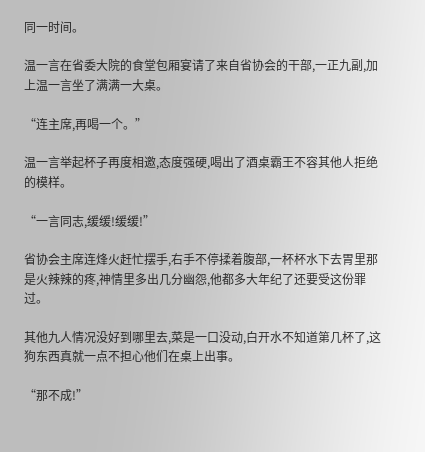同一时间。

温一言在省委大院的食堂包厢宴请了来自省协会的干部,一正九副,加上温一言坐了满满一大桌。

“连主席,再喝一个。”

温一言举起杯子再度相邀,态度强硬,喝出了酒桌霸王不容其他人拒绝的模样。

“一言同志,缓缓!缓缓!”

省协会主席连烽火赶忙摆手,右手不停揉着腹部,一杯杯水下去胃里那是火辣辣的疼,神情里多出几分幽怨,他都多大年纪了还要受这份罪过。

其他九人情况没好到哪里去,菜是一口没动,白开水不知道第几杯了,这狗东西真就一点不担心他们在桌上出事。

“那不成!”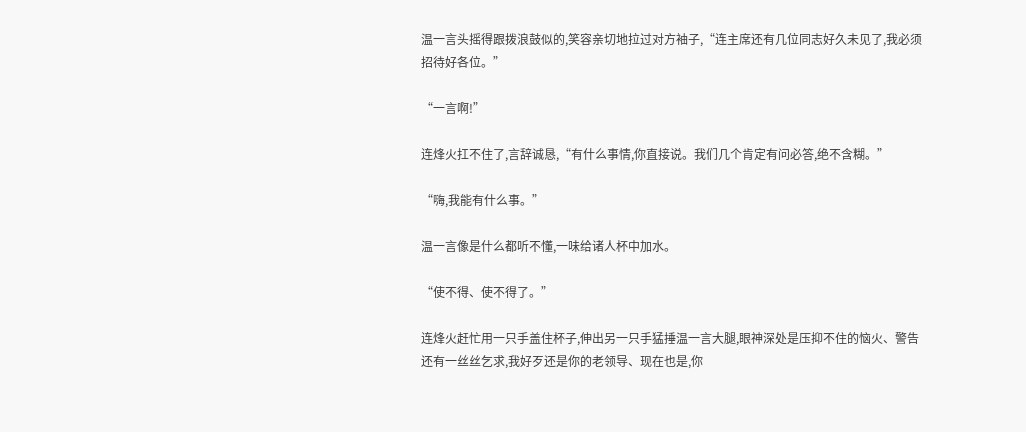温一言头摇得跟拨浪鼓似的,笑容亲切地拉过对方袖子,“连主席还有几位同志好久未见了,我必须招待好各位。”

“一言啊!”

连烽火扛不住了,言辞诚恳,“有什么事情,你直接说。我们几个肯定有问必答,绝不含糊。”

“嗨,我能有什么事。”

温一言像是什么都听不懂,一味给诸人杯中加水。

“使不得、使不得了。”

连烽火赶忙用一只手盖住杯子,伸出另一只手猛捶温一言大腿,眼神深处是压抑不住的恼火、警告还有一丝丝乞求,我好歹还是你的老领导、现在也是,你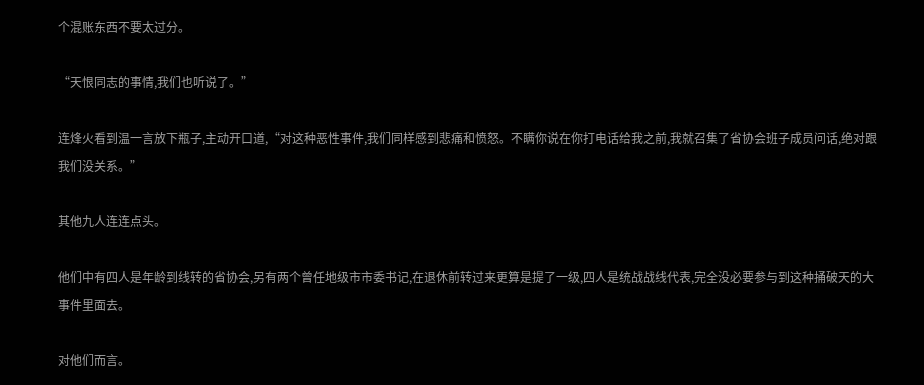个混账东西不要太过分。

“天恨同志的事情,我们也听说了。”

连烽火看到温一言放下瓶子,主动开口道,“对这种恶性事件,我们同样感到悲痛和愤怒。不瞒你说在你打电话给我之前,我就召集了省协会班子成员问话,绝对跟我们没关系。”

其他九人连连点头。

他们中有四人是年龄到线转的省协会,另有两个曾任地级市市委书记,在退休前转过来更算是提了一级,四人是统战战线代表,完全没必要参与到这种捅破天的大事件里面去。

对他们而言。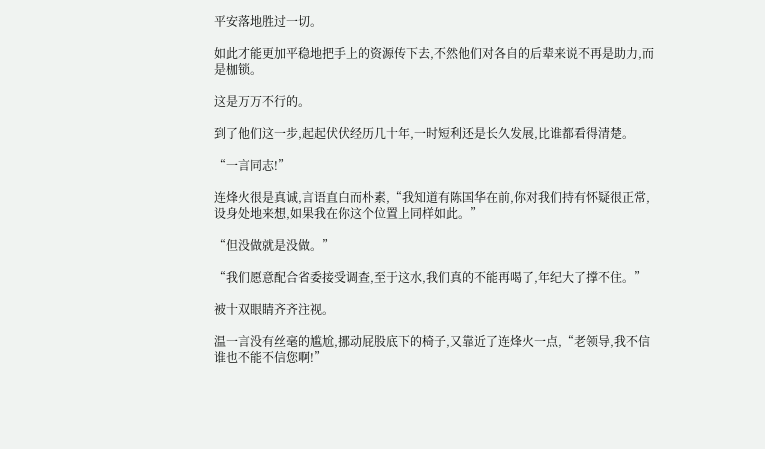平安落地胜过一切。

如此才能更加平稳地把手上的资源传下去,不然他们对各自的后辈来说不再是助力,而是枷锁。

这是万万不行的。

到了他们这一步,起起伏伏经历几十年,一时短利还是长久发展,比谁都看得清楚。

“一言同志!”

连烽火很是真诚,言语直白而朴素,“我知道有陈国华在前,你对我们持有怀疑很正常,设身处地来想,如果我在你这个位置上同样如此。”

“但没做就是没做。”

“我们愿意配合省委接受调查,至于这水,我们真的不能再喝了,年纪大了撑不住。”

被十双眼睛齐齐注视。

温一言没有丝毫的尴尬,挪动屁股底下的椅子,又靠近了连烽火一点,“老领导,我不信谁也不能不信您啊!”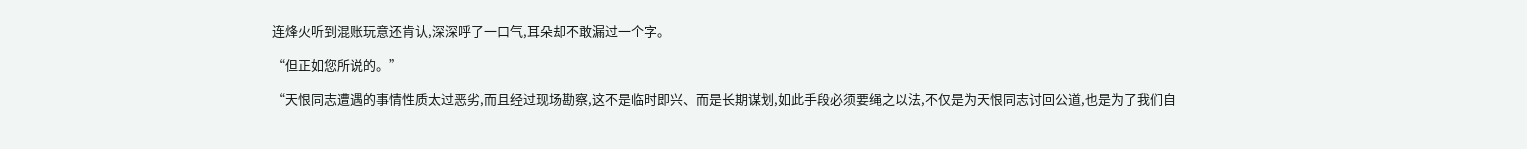连烽火听到混账玩意还肯认,深深呼了一口气,耳朵却不敢漏过一个字。

“但正如您所说的。”

“天恨同志遭遇的事情性质太过恶劣,而且经过现场勘察,这不是临时即兴、而是长期谋划,如此手段必须要绳之以法,不仅是为天恨同志讨回公道,也是为了我们自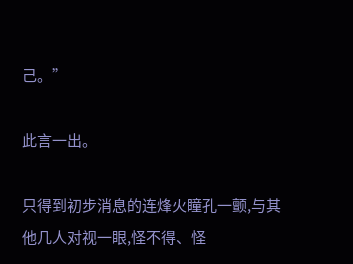己。”

此言一出。

只得到初步消息的连烽火瞳孔一颤,与其他几人对视一眼,怪不得、怪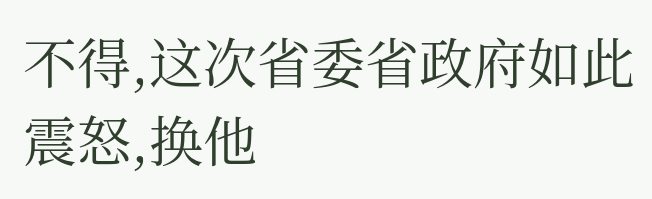不得,这次省委省政府如此震怒,换他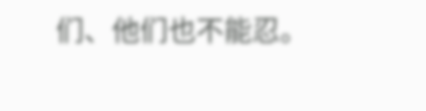们、他们也不能忍。